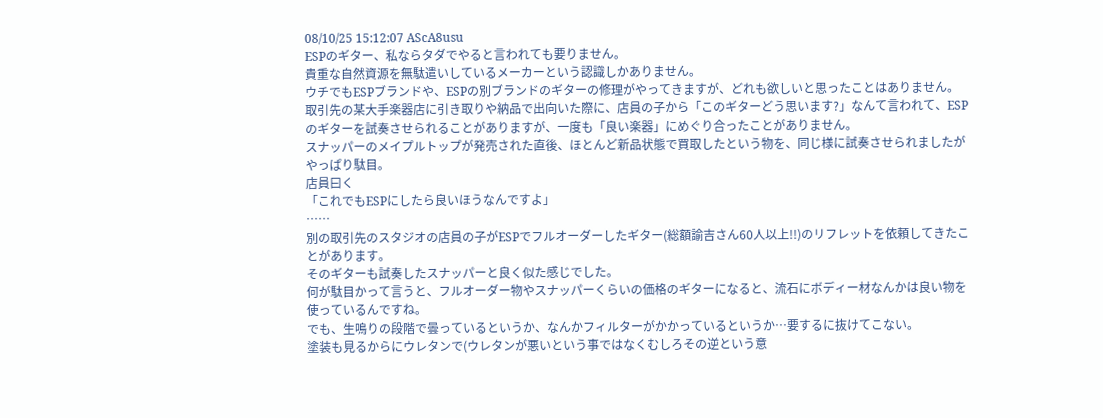08/10/25 15:12:07 AScA8usu
ESPのギター、私ならタダでやると言われても要りません。
貴重な自然資源を無駄遣いしているメーカーという認識しかありません。
ウチでもESPブランドや、ESPの別ブランドのギターの修理がやってきますが、どれも欲しいと思ったことはありません。
取引先の某大手楽器店に引き取りや納品で出向いた際に、店員の子から「このギターどう思います?」なんて言われて、ESPのギターを試奏させられることがありますが、一度も「良い楽器」にめぐり合ったことがありません。
スナッパーのメイプルトップが発売された直後、ほとんど新品状態で買取したという物を、同じ様に試奏させられましたがやっぱり駄目。
店員曰く
「これでもESPにしたら良いほうなんですよ」
……
別の取引先のスタジオの店員の子がESPでフルオーダーしたギター(総額諭吉さん60人以上!!)のリフレットを依頼してきたことがあります。
そのギターも試奏したスナッパーと良く似た感じでした。
何が駄目かって言うと、フルオーダー物やスナッパーくらいの価格のギターになると、流石にボディー材なんかは良い物を使っているんですね。
でも、生鳴りの段階で曇っているというか、なんかフィルターがかかっているというか…要するに抜けてこない。
塗装も見るからにウレタンで(ウレタンが悪いという事ではなくむしろその逆という意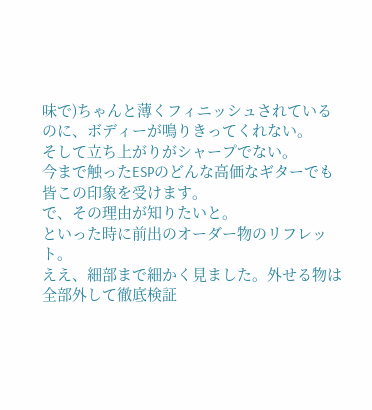味で)ちゃんと薄くフィニッシュされているのに、ボディーが鳴りきってくれない。
そして立ち上がりがシャープでない。
今まで触ったESPのどんな高価なギターでも皆この印象を受けます。
で、その理由が知りたいと。
といった時に前出のオーダー物のリフレット。
ええ、細部まで細かく見ました。外せる物は全部外して徹底検証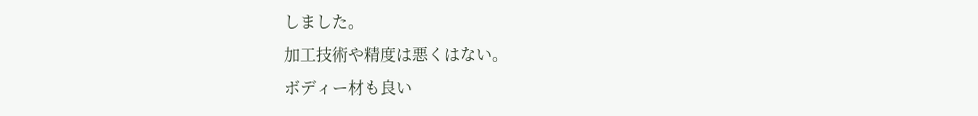しました。
加工技術や精度は悪くはない。
ボディー材も良い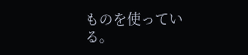ものを使っている。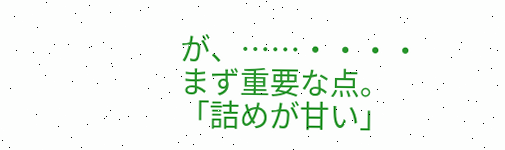が、……・・・・
まず重要な点。
「詰めが甘い」